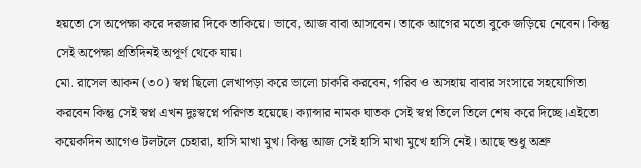হয়তো সে অপেক্ষা করে দরজার দিকে তাকিয়ে। ভাবে, আজ বাবা আসবেন। তাকে আগের মতো বুকে জড়িয়ে নেবেন। কিন্তু সেই অপেক্ষা প্রতিদিনই অপূর্ণ থেকে যায়।
মো. রাসেল আকন (৩০) স্বপ্ন ছিলো লেখাপড়া করে ভালো চাকরি করবেন, গরিব ও অসহায় বাবার সংসারে সহযোগিতা করবেন কিন্তু সেই স্বপ্ন এখন দুঃস্বপ্নে পরিণত হয়েছে। ক্যান্সার নামক ঘাতক সেই স্বপ্ন তিলে তিলে শেষ করে দিচ্ছে।এইতো কয়েকদিন আগেও টলটলে চেহারা, হাসি মাখা মুখ। কিন্তু আজ সেই হাসি মাখা মুখে হাসি নেই। আছে শুধু অশ্রু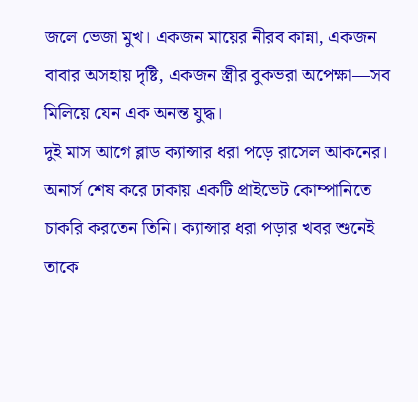জলে ভেজা মুখ। একজন মায়ের নীরব কান্না, একজন বাবার অসহায় দৃষ্টি, একজন স্ত্রীর বুকভরা অপেক্ষা—সব মিলিয়ে যেন এক অনন্ত যুদ্ধ।
দুই মাস আগে ব্লাড ক্যান্সার ধরা পড়ে রাসেল আকনের। অনার্স শেষ করে ঢাকায় একটি প্রাইভেট কোম্পানিতে চাকরি করতেন তিনি। ক্যান্সার ধরা পড়ার খবর শুনেই তাকে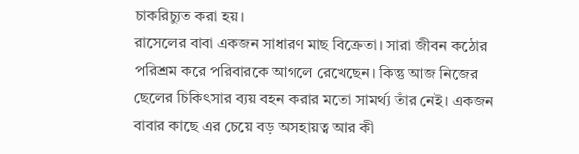চাকরিচ্যুত করা হয়।
রাসেলের বাবা একজন সাধারণ মাছ বিক্রেতা। সারা জীবন কঠোর পরিশ্রম করে পরিবারকে আগলে রেখেছেন। কিন্তু আজ নিজের ছেলের চিকিৎসার ব্যয় বহন করার মতো সামর্থ্য তাঁর নেই। একজন বাবার কাছে এর চেয়ে বড় অসহায়ত্ব আর কী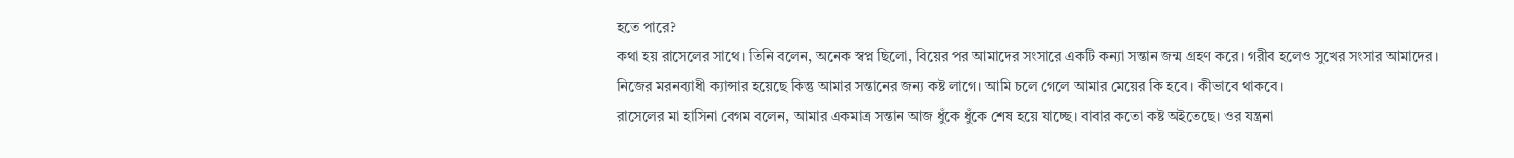হতে পারে?
কথা হয় রাসেলের সাথে। তিনি বলেন, অনেক স্বপ্ন ছিলো, বিয়ের পর আমাদের সংসারে একটি কন্যা সন্তান জন্ম গ্রহণ করে। গরীব হলেও সুখের সংসার আমাদের। নিজের মরনব্যাধী ক্যান্সার হয়েছে কিন্তু আমার সন্তানের জন্য কষ্ট লাগে। আমি চলে গেলে আমার মেয়ের কি হবে। কীভাবে থাকবে।
রাসেলের মা হাসিনা বেগম বলেন, আমার একমাত্র সন্তান আজ ধুঁকে ধুঁকে শেষ হয়ে যাচ্ছে। বাবার কতো কষ্ট অইতেছে। ওর যন্ত্রনা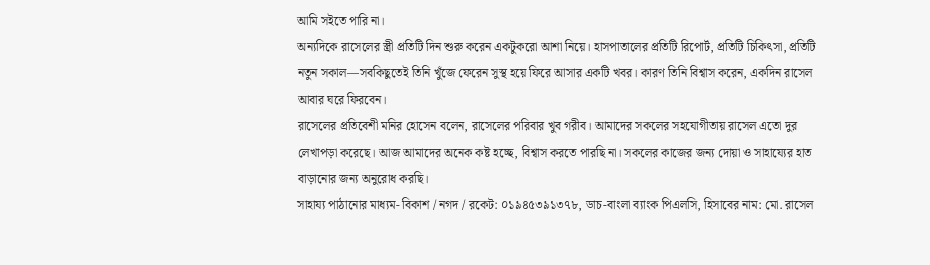আমি সইতে পারি না।
অন্যদিকে রাসেলের স্ত্রী প্রতিটি দিন শুরু করেন একটুকরো আশা নিয়ে। হাসপাতালের প্রতিটি রিপোর্ট, প্রতিটি চিকিৎসা, প্রতিটি নতুন সকাল—সবকিছুতেই তিনি খুঁজে ফেরেন সুস্থ হয়ে ফিরে আসার একটি খবর। কারণ তিনি বিশ্বাস করেন, একদিন রাসেল আবার ঘরে ফিরবেন।
রাসেলের প্রতিবেশী মনির হোসেন বলেন, রাসেলের পরিবার খুব গরীব। আমাদের সকলের সহযোগীতায় রাসেল এতো দুর লেখাপড়া করেছে। আজ আমাদের অনেক কষ্ট হচ্ছে, বিশ্বাস করতে পারছি না। সকলের কাজের জন্য দোয়া ও সাহায্যের হাত বাড়ানোর জন্য অনুরোধ করছি।
সাহায্য পাঠানোর মাধ্যম- বিকাশ / নগদ / রকেট: ০১৯৪৫৩৯১৩৭৮, ডাচ-বাংলা ব্যাংক পিএলসি, হিসাবের নাম: মো. রাসেল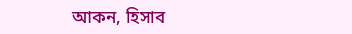আকন, হিসাব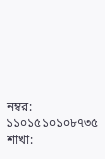নম্বর: ১১০১৫১০১০৮৭৩৫
শাখা: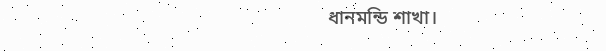ধানমন্ডি শাখা।